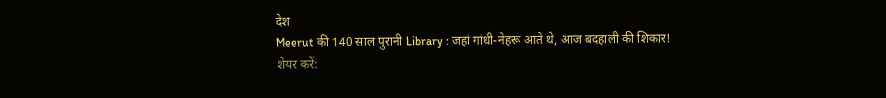देश
Meerut की 140 साल पुरानी Library : जहां गांधी-नेहरू आते थे, आज बदहाली की शिकार!
शेयर करें: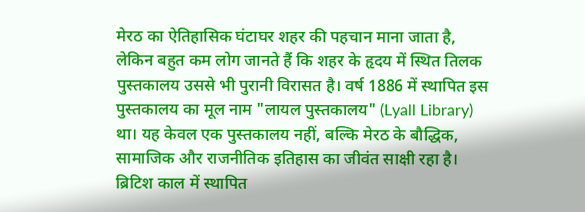मेरठ का ऐतिहासिक घंटाघर शहर की पहचान माना जाता है, लेकिन बहुत कम लोग जानते हैं कि शहर के हृदय में स्थित तिलक पुस्तकालय उससे भी पुरानी विरासत है। वर्ष 1886 में स्थापित इस पुस्तकालय का मूल नाम "लायल पुस्तकालय" (Lyall Library) था। यह केवल एक पुस्तकालय नहीं, बल्कि मेरठ के बौद्धिक, सामाजिक और राजनीतिक इतिहास का जीवंत साक्षी रहा है।
ब्रिटिश काल में स्थापित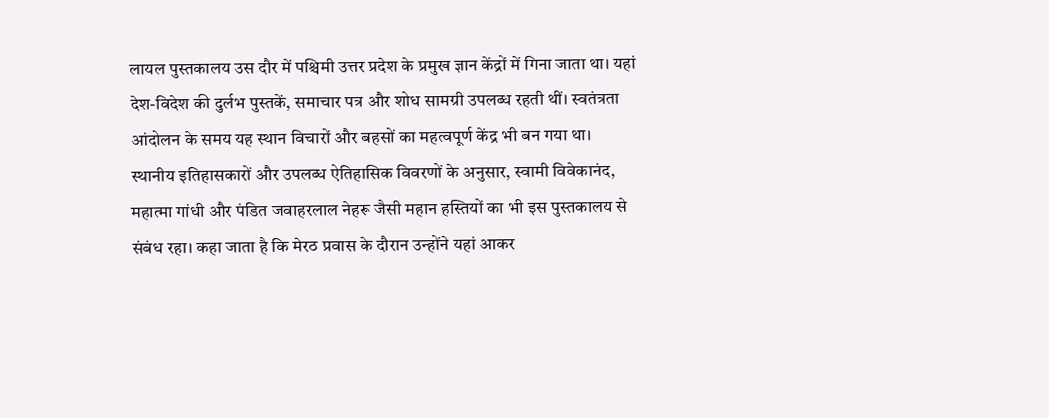लायल पुस्तकालय उस दौर में पश्चिमी उत्तर प्रदेश के प्रमुख ज्ञान केंद्रों में गिना जाता था। यहां देश-विदेश की दुर्लभ पुस्तकें, समाचार पत्र और शोध सामग्री उपलब्ध रहती थीं। स्वतंत्रता आंदोलन के समय यह स्थान विचारों और बहसों का महत्वपूर्ण केंद्र भी बन गया था।
स्थानीय इतिहासकारों और उपलब्ध ऐतिहासिक विवरणों के अनुसार, स्वामी विवेकानंद, महात्मा गांधी और पंडित जवाहरलाल नेहरू जैसी महान हस्तियों का भी इस पुस्तकालय से संबंध रहा। कहा जाता है कि मेरठ प्रवास के दौरान उन्होंने यहां आकर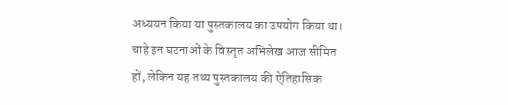अध्ययन किया या पुस्तकालय का उपयोग किया था। चाहे इन घटनाओं के विस्तृत अभिलेख आज सीमित हों, लेकिन यह तथ्य पुस्तकालय की ऐतिहासिक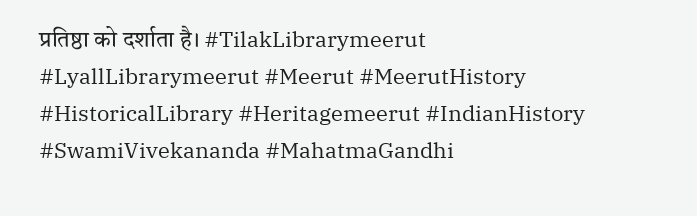प्रतिष्ठा को दर्शाता है। #TilakLibrarymeerut #LyallLibrarymeerut #Meerut #MeerutHistory #HistoricalLibrary #Heritagemeerut #IndianHistory #SwamiVivekananda #MahatmaGandhi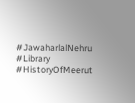#JawaharlalNehru #Library #HistoryOfMeerut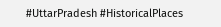#UttarPradesh #HistoricalPlaces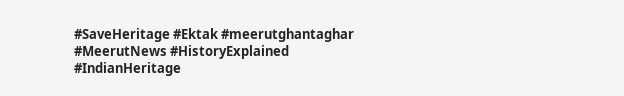#SaveHeritage #Ektak #meerutghantaghar #MeerutNews #HistoryExplained #IndianHeritage